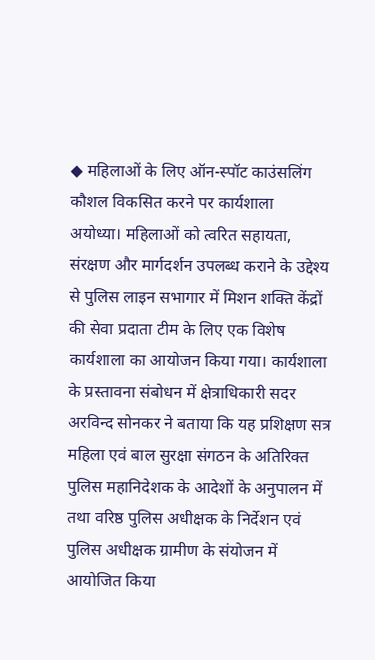◆ महिलाओं के लिए ऑन-स्पॉट काउंसलिंग कौशल विकसित करने पर कार्यशाला
अयोध्या। महिलाओं को त्वरित सहायता, संरक्षण और मार्गदर्शन उपलब्ध कराने के उद्देश्य से पुलिस लाइन सभागार में मिशन शक्ति केंद्रों की सेवा प्रदाता टीम के लिए एक विशेष कार्यशाला का आयोजन किया गया। कार्यशाला के प्रस्तावना संबोधन में क्षेत्राधिकारी सदर अरविन्द सोनकर ने बताया कि यह प्रशिक्षण सत्र महिला एवं बाल सुरक्षा संगठन के अतिरिक्त पुलिस महानिदेशक के आदेशों के अनुपालन में तथा वरिष्ठ पुलिस अधीक्षक के निर्देशन एवं पुलिस अधीक्षक ग्रामीण के संयोजन में आयोजित किया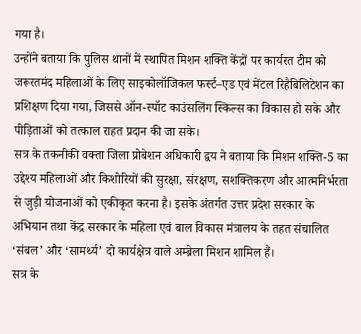गया है।
उन्होंने बताया कि पुलिस थानों में स्थापित मिशन शक्ति केंद्रों पर कार्यरत टीम को जरूरतमंद महिलाओं के लिए साइकोलॉजिकल फर्स्ट–एड एवं मेंटल रिहैबिलिटेशन का प्रशिक्षण दिया गया, जिससे ऑन-स्पॉट काउंसलिंग स्किल्स का विकास हो सके और पीड़िताओं को तत्काल राहत प्रदान की जा सके।
सत्र के तकनीकी वक्ता जिला प्रोबेशन अधिकारी द्वय ने बताया कि मिशन शक्ति-5 का उद्देश्य महिलाओं और किशोरियों की सुरक्षा, संरक्षण, सशक्तिकरण और आत्मनिर्भरता से जुड़ी योजनाओं को एकीकृत करना है। इसके अंतर्गत उत्तर प्रदेश सरकार के अभियान तथा केंद्र सरकार के महिला एवं बाल विकास मंत्रालय के तहत संचालित ‘संबल’ और ‘सामर्थ्य’ दो कार्यक्षेत्र वाले अम्ब्रेला मिशन शामिल हैं।
सत्र के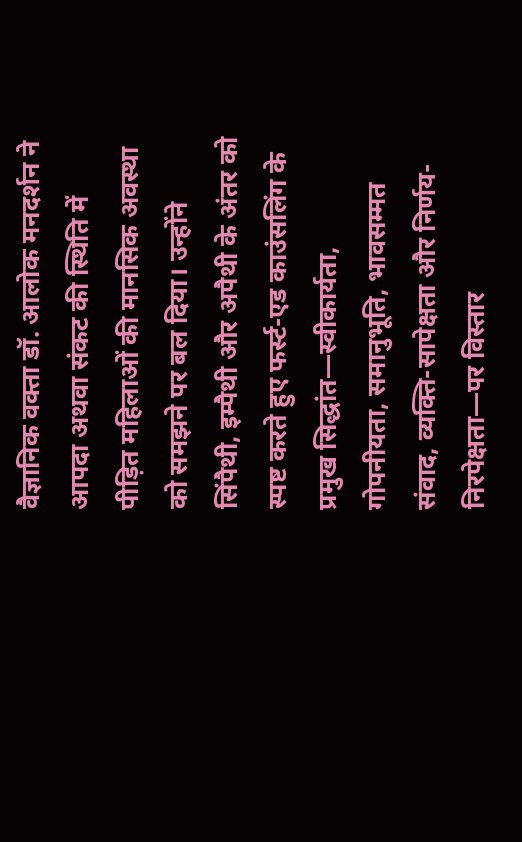वैज्ञानिक वक्ता डॉ. आलोक मनदर्शन ने आपदा अथवा संकट की स्थिति में पीड़ित महिलाओं की मानसिक अवस्था को समझने पर बल दिया। उन्होंने सिंपैथी, इम्पैथी और अपैथी के अंतर को स्पष्ट करते हुए फर्स्ट-एड काउंसलिंग के प्रमुख सिद्धांत—स्वीकार्यता, गोपनीयता, समानुभूति, भावसम्मत संवाद, व्यक्ति-सापेक्षता और निर्णय-निरपेक्षता—पर विस्तार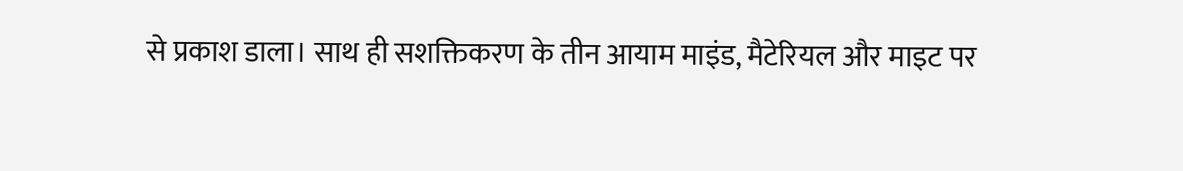से प्रकाश डाला। साथ ही सशक्तिकरण के तीन आयाम माइंड, मैटेरियल और माइट पर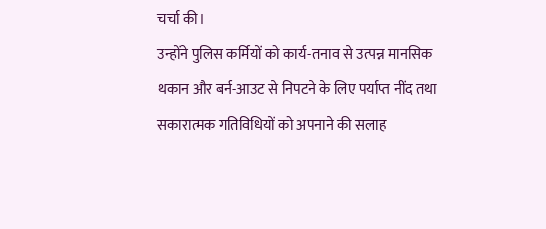चर्चा की।
उन्होंने पुलिस कर्मियों को कार्य-तनाव से उत्पन्न मानसिक थकान और बर्न-आउट से निपटने के लिए पर्याप्त नींद तथा सकारात्मक गतिविधियों को अपनाने की सलाह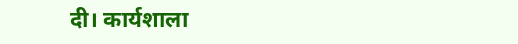दी। कार्यशाला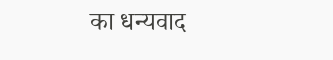का धन्यवाद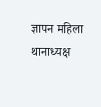ज्ञापन महिला थानाध्यक्ष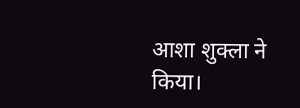आशा शुक्ला ने किया।